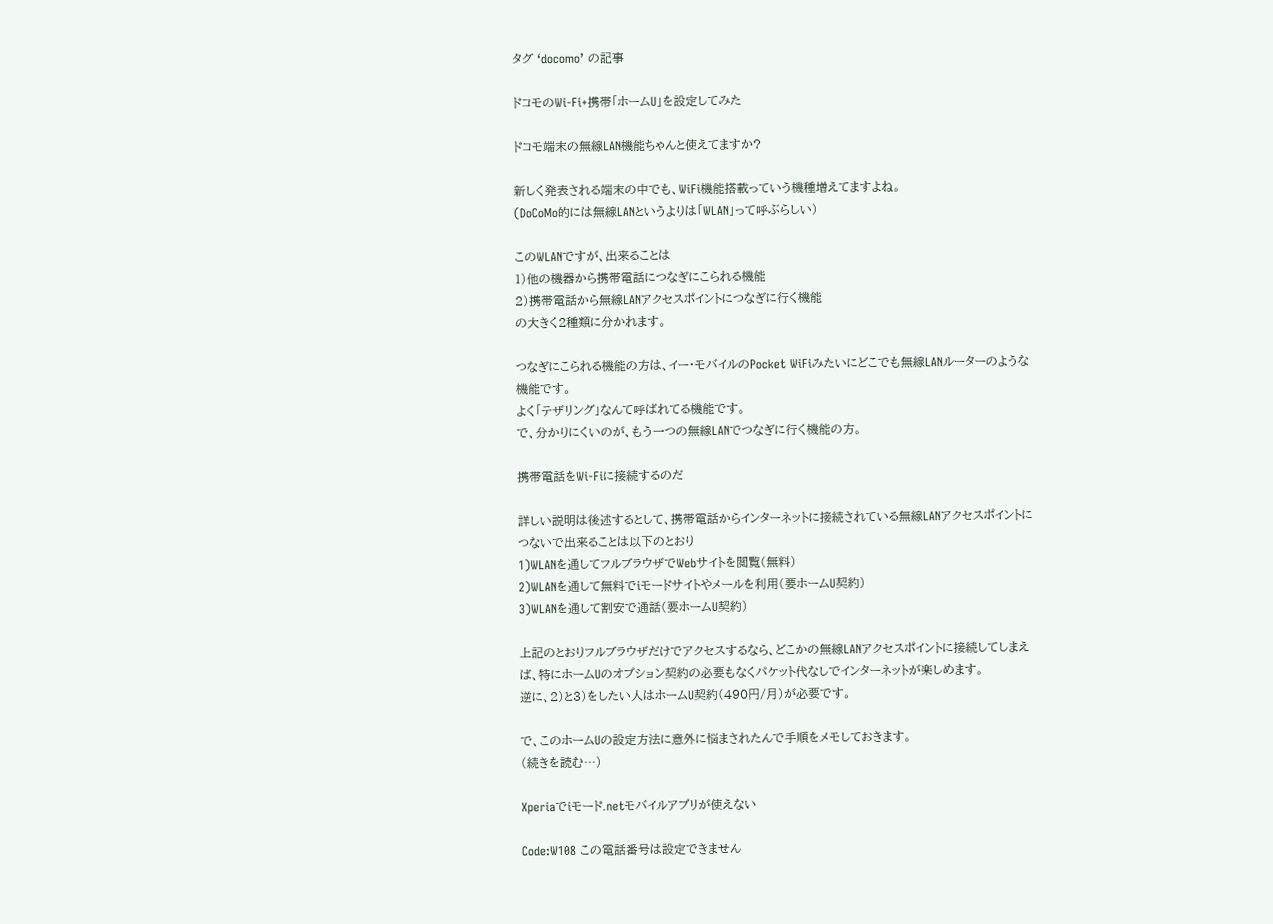タグ ‘docomo’ の記事

ドコモのWi-Fi+携帯「ホームU」を設定してみた

ドコモ端末の無線LAN機能ちゃんと使えてますか?

新しく発表される端末の中でも、WiFi機能搭載っていう機種増えてますよね。
(DoCoMo的には無線LANというよりは「WLAN」って呼ぶらしい)

このWLANですが、出来ることは
1)他の機器から携帯電話につなぎにこられる機能
2)携帯電話から無線LANアクセスポイントにつなぎに行く機能
の大きく2種類に分かれます。

つなぎにこられる機能の方は、イー・モバイルのPocket WiFiみたいにどこでも無線LANルーターのような機能です。
よく「テザリング」なんて呼ばれてる機能です。
で、分かりにくいのが、もう一つの無線LANでつなぎに行く機能の方。

携帯電話をWi-Fiに接続するのだ

詳しい説明は後述するとして、携帯電話からインターネットに接続されている無線LANアクセスポイントにつないで出来ることは以下のとおり
1)WLANを通してフルブラウザでWebサイトを閲覧(無料)
2)WLANを通して無料でiモードサイトやメールを利用(要ホームU契約)
3)WLANを通して割安で通話(要ホームU契約)

上記のとおりフルブラウザだけでアクセスするなら、どこかの無線LANアクセスポイントに接続してしまえば、特にホームUのオプション契約の必要もなくパケット代なしでインターネットが楽しめます。
逆に、2)と3)をしたい人はホームU契約(490円/月)が必要です。

で、このホームUの設定方法に意外に悩まされたんで手順をメモしておきます。
(続きを読む…)

Xperiaでiモード.netモバイルアプリが使えない

Code:W108 この電話番号は設定できません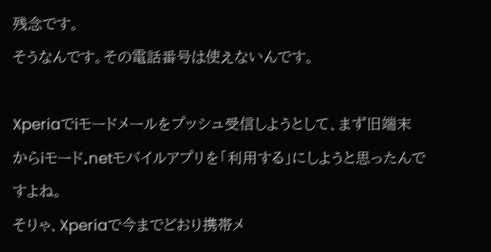残念です。
そうなんです。その電話番号は使えないんです。

Xperiaでiモードメールをプッシュ受信しようとして、まず旧端末からiモード.netモバイルアプリを「利用する」にしようと思ったんですよね。
そりゃ、Xperiaで今までどおり携帯メ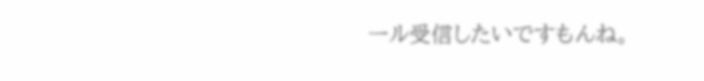ール受信したいですもんね。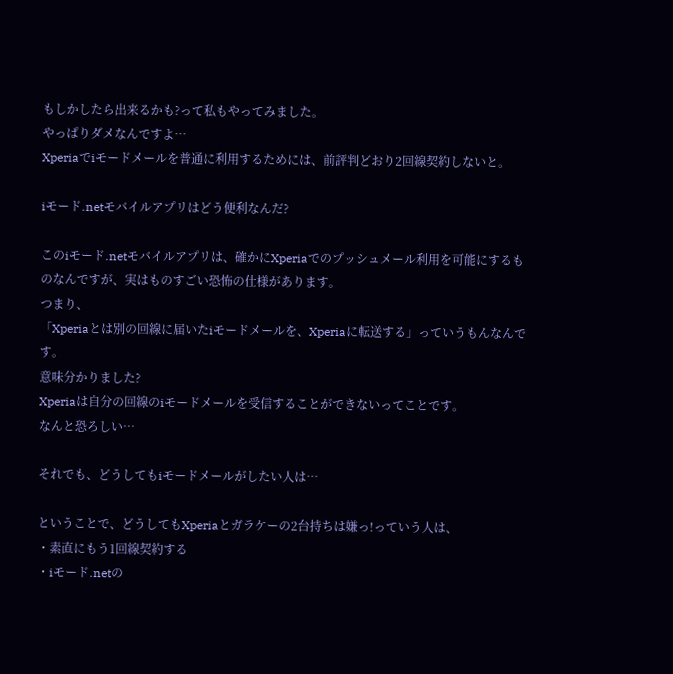もしかしたら出来るかも?って私もやってみました。
やっぱりダメなんですよ…
Xperiaでiモードメールを普通に利用するためには、前評判どおり2回線契約しないと。

iモード.netモバイルアプリはどう便利なんだ?

このiモード.netモバイルアプリは、確かにXperiaでのプッシュメール利用を可能にするものなんですが、実はものすごい恐怖の仕様があります。
つまり、
「Xperiaとは別の回線に届いたiモードメールを、Xperiaに転送する」っていうもんなんです。
意味分かりました?
Xperiaは自分の回線のiモードメールを受信することができないってことです。
なんと恐ろしい…

それでも、どうしてもiモードメールがしたい人は…

ということで、どうしてもXperiaとガラケーの2台持ちは嫌っ!っていう人は、
・素直にもう1回線契約する
・iモード.netの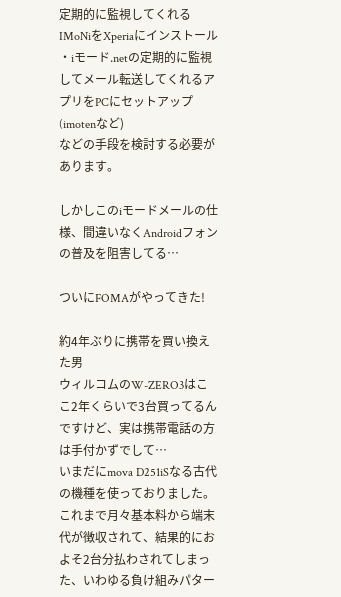定期的に監視してくれるIMoNiをXperiaにインストール
・iモード.netの定期的に監視してメール転送してくれるアプリをPCにセットアップ(imotenなど)
などの手段を検討する必要があります。

しかしこのiモードメールの仕様、間違いなくAndroidフォンの普及を阻害してる…

ついにFOMAがやってきた!

約4年ぶりに携帯を買い換えた男
ウィルコムのW-ZERO3はここ2年くらいで3台買ってるんですけど、実は携帯電話の方は手付かずでして…
いまだにmova D251iSなる古代の機種を使っておりました。
これまで月々基本料から端末代が徴収されて、結果的におよそ2台分払わされてしまった、いわゆる負け組みパター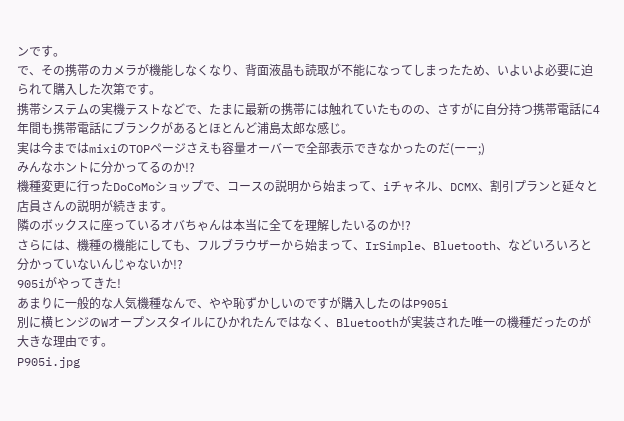ンです。
で、その携帯のカメラが機能しなくなり、背面液晶も読取が不能になってしまったため、いよいよ必要に迫られて購入した次第です。
携帯システムの実機テストなどで、たまに最新の携帯には触れていたものの、さすがに自分持つ携帯電話に4年間も携帯電話にブランクがあるとほとんど浦島太郎な感じ。
実は今まではmixiのTOPページさえも容量オーバーで全部表示できなかったのだ(ーー;)
みんなホントに分かってるのか!?
機種変更に行ったDoCoMoショップで、コースの説明から始まって、iチャネル、DCMX、割引プランと延々と店員さんの説明が続きます。
隣のボックスに座っているオバちゃんは本当に全てを理解したいるのか!?
さらには、機種の機能にしても、フルブラウザーから始まって、IrSimple、Bluetooth、などいろいろと分かっていないんじゃないか!?
905iがやってきた!
あまりに一般的な人気機種なんで、やや恥ずかしいのですが購入したのはP905i
別に横ヒンジのWオープンスタイルにひかれたんではなく、Bluetoothが実装された唯一の機種だったのが大きな理由です。
P905i.jpg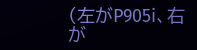(左がP905i、右が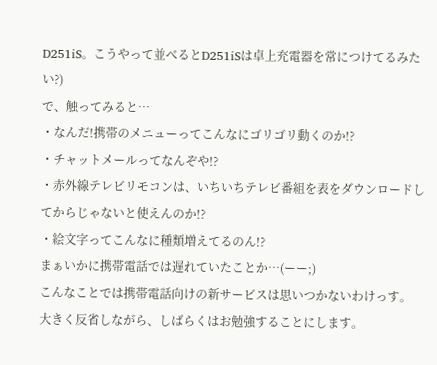D251iS。こうやって並べるとD251iSは卓上充電器を常につけてるみたい?)
で、触ってみると…
・なんだ!携帯のメニューってこんなにゴリゴリ動くのか!?
・チャットメールってなんぞや!?
・赤外線テレビリモコンは、いちいちテレビ番組を表をダウンロードしてからじゃないと使えんのか!?
・絵文字ってこんなに種類増えてるのん!?
まぁいかに携帯電話では遅れていたことか…(ーー;)
こんなことでは携帯電話向けの新サービスは思いつかないわけっす。
大きく反省しながら、しばらくはお勉強することにします。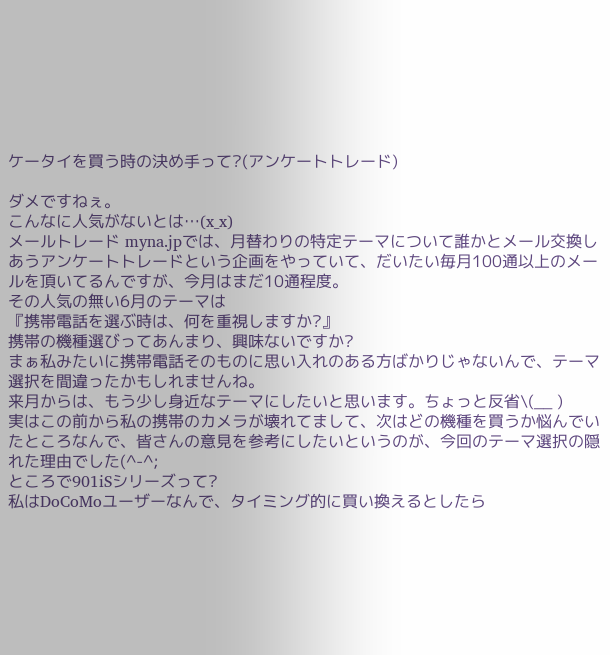ケータイを買う時の決め手って?(アンケートトレード)

ダメですねぇ。
こんなに人気がないとは…(x_x)
メールトレード myna.jpでは、月替わりの特定テーマについて誰かとメール交換しあうアンケートトレードという企画をやっていて、だいたい毎月100通以上のメールを頂いてるんですが、今月はまだ10通程度。
その人気の無い6月のテーマは
『携帯電話を選ぶ時は、何を重視しますか?』
携帯の機種選びってあんまり、興味ないですか?
まぁ私みたいに携帯電話そのものに思い入れのある方ばかりじゃないんで、テーマ選択を間違ったかもしれませんね。
来月からは、もう少し身近なテーマにしたいと思います。ちょっと反省\(__ )
実はこの前から私の携帯のカメラが壊れてまして、次はどの機種を買うか悩んでいたところなんで、皆さんの意見を参考にしたいというのが、今回のテーマ選択の隠れた理由でした(^-^;
ところで901iSシリーズって?
私はDoCoMoユーザーなんで、タイミング的に買い換えるとしたら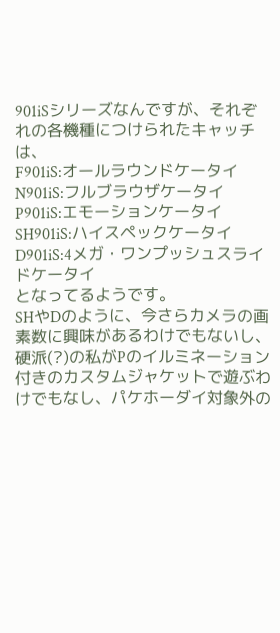901iSシリーズなんですが、それぞれの各機種につけられたキャッチは、
F901iS:オールラウンドケータイ
N901iS:フルブラウザケータイ
P901iS:エモーションケータイ
SH901iS:ハイスペックケータイ
D901iS:4メガ・ワンプッシュスライドケータイ
となってるようです。
SHやDのように、今さらカメラの画素数に興味があるわけでもないし、硬派(?)の私がPのイルミネーション付きのカスタムジャケットで遊ぶわけでもなし、パケホーダイ対象外の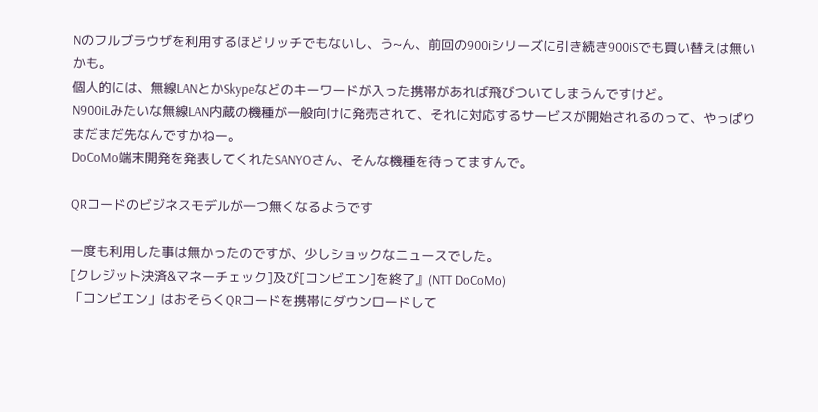Nのフルブラウザを利用するほどリッチでもないし、う~ん、前回の900iシリーズに引き続き900iSでも買い替えは無いかも。
個人的には、無線LANとかSkypeなどのキーワードが入った携帯があれば飛びついてしまうんですけど。
N900iLみたいな無線LAN内蔵の機種が一般向けに発売されて、それに対応するサービスが開始されるのって、やっぱりまだまだ先なんですかねー。
DoCoMo端末開発を発表してくれたSANYOさん、そんな機種を待ってますんで。

QRコードのビジネスモデルが一つ無くなるようです

一度も利用した事は無かったのですが、少しショックなニュースでした。
[クレジット決済&マネーチェック]及び[コンビエン]を終了』(NTT DoCoMo)
「コンビエン」はおそらくQRコードを携帯にダウンロードして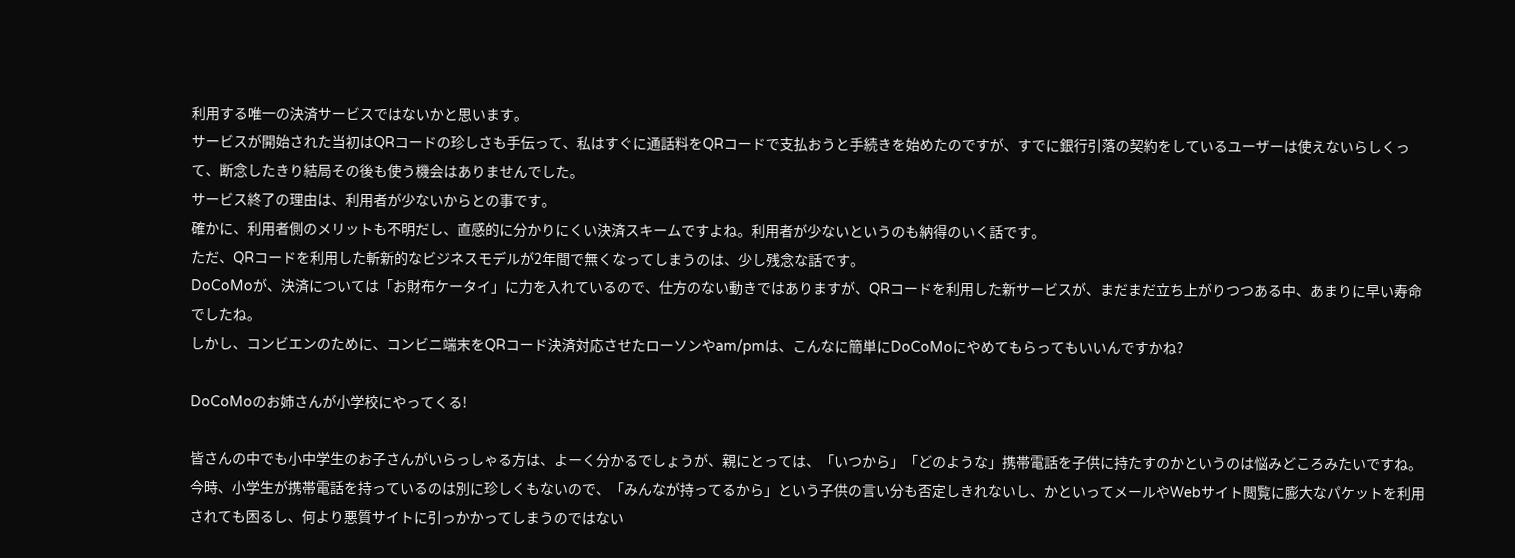利用する唯一の決済サービスではないかと思います。
サービスが開始された当初はQRコードの珍しさも手伝って、私はすぐに通話料をQRコードで支払おうと手続きを始めたのですが、すでに銀行引落の契約をしているユーザーは使えないらしくって、断念したきり結局その後も使う機会はありませんでした。
サービス終了の理由は、利用者が少ないからとの事です。
確かに、利用者側のメリットも不明だし、直感的に分かりにくい決済スキームですよね。利用者が少ないというのも納得のいく話です。
ただ、QRコードを利用した斬新的なビジネスモデルが2年間で無くなってしまうのは、少し残念な話です。
DoCoMoが、決済については「お財布ケータイ」に力を入れているので、仕方のない動きではありますが、QRコードを利用した新サービスが、まだまだ立ち上がりつつある中、あまりに早い寿命でしたね。
しかし、コンビエンのために、コンビニ端末をQRコード決済対応させたローソンやam/pmは、こんなに簡単にDoCoMoにやめてもらってもいいんですかね?

DoCoMoのお姉さんが小学校にやってくる!

皆さんの中でも小中学生のお子さんがいらっしゃる方は、よーく分かるでしょうが、親にとっては、「いつから」「どのような」携帯電話を子供に持たすのかというのは悩みどころみたいですね。
今時、小学生が携帯電話を持っているのは別に珍しくもないので、「みんなが持ってるから」という子供の言い分も否定しきれないし、かといってメールやWebサイト閲覧に膨大なパケットを利用されても困るし、何より悪質サイトに引っかかってしまうのではない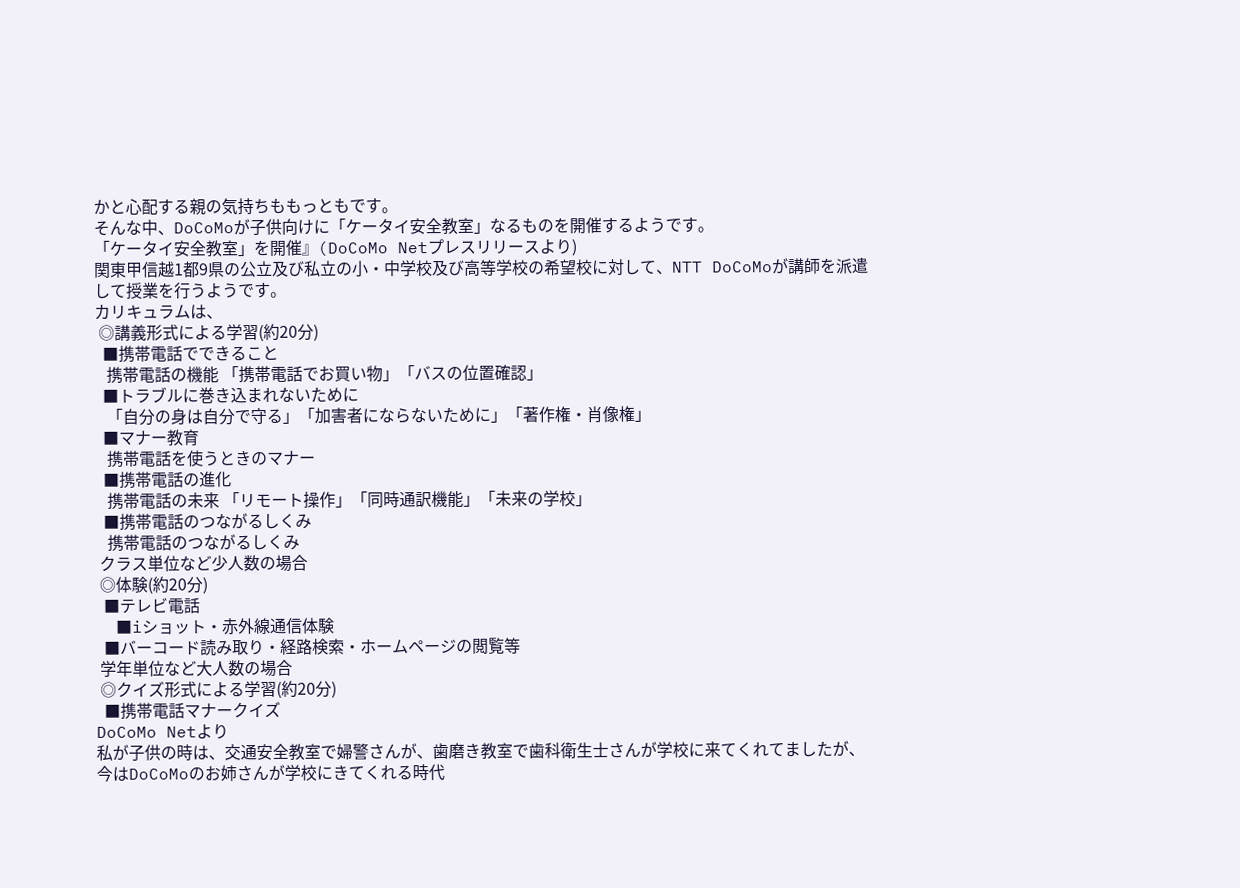かと心配する親の気持ちももっともです。
そんな中、DoCoMoが子供向けに「ケータイ安全教室」なるものを開催するようです。
「ケータイ安全教室」を開催』(DoCoMo Netプレスリリースより)
関東甲信越1都9県の公立及び私立の小・中学校及び高等学校の希望校に対して、NTT DoCoMoが講師を派遣して授業を行うようです。
カリキュラムは、
 ◎講義形式による学習(約20分)
  ■携帯電話でできること
   携帯電話の機能 「携帯電話でお買い物」「バスの位置確認」
  ■トラブルに巻き込まれないために
   「自分の身は自分で守る」「加害者にならないために」「著作権・肖像権」
  ■マナー教育
   携帯電話を使うときのマナー
  ■携帯電話の進化
   携帯電話の未来 「リモート操作」「同時通訳機能」「未来の学校」
  ■携帯電話のつながるしくみ
   携帯電話のつながるしくみ
 クラス単位など少人数の場合
 ◎体験(約20分)
  ■テレビ電話
  ■iショット・赤外線通信体験
  ■バーコード読み取り・経路検索・ホームページの閲覧等
 学年単位など大人数の場合
 ◎クイズ形式による学習(約20分)
  ■携帯電話マナークイズ
DoCoMo Netより
私が子供の時は、交通安全教室で婦警さんが、歯磨き教室で歯科衛生士さんが学校に来てくれてましたが、今はDoCoMoのお姉さんが学校にきてくれる時代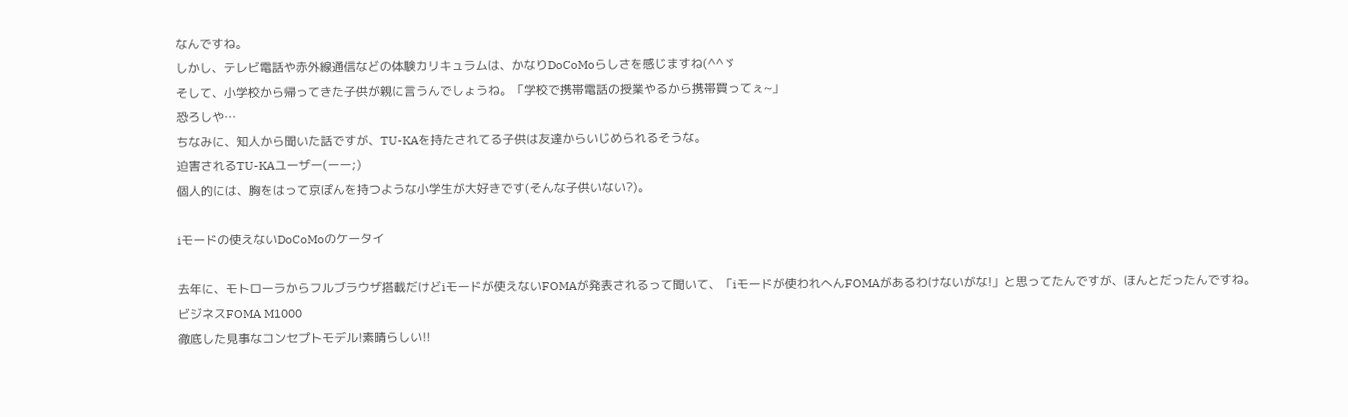なんですね。
しかし、テレビ電話や赤外線通信などの体験カリキュラムは、かなりDoCoMoらしさを感じますね(^^ゞ
そして、小学校から帰ってきた子供が親に言うんでしょうね。「学校で携帯電話の授業やるから携帯買ってぇ~」
恐ろしや…
ちなみに、知人から聞いた話ですが、TU-KAを持たされてる子供は友達からいじめられるそうな。
迫害されるTU-KAユーザー(ーー;)
個人的には、胸をはって京ぽんを持つような小学生が大好きです(そんな子供いない?)。

iモードの使えないDoCoMoのケータイ

去年に、モトローラからフルブラウザ搭載だけどiモードが使えないFOMAが発表されるって聞いて、「iモードが使われへんFOMAがあるわけないがな!」と思ってたんですが、ほんとだったんですね。
ビジネスFOMA M1000
徹底した見事なコンセプトモデル!素晴らしい!!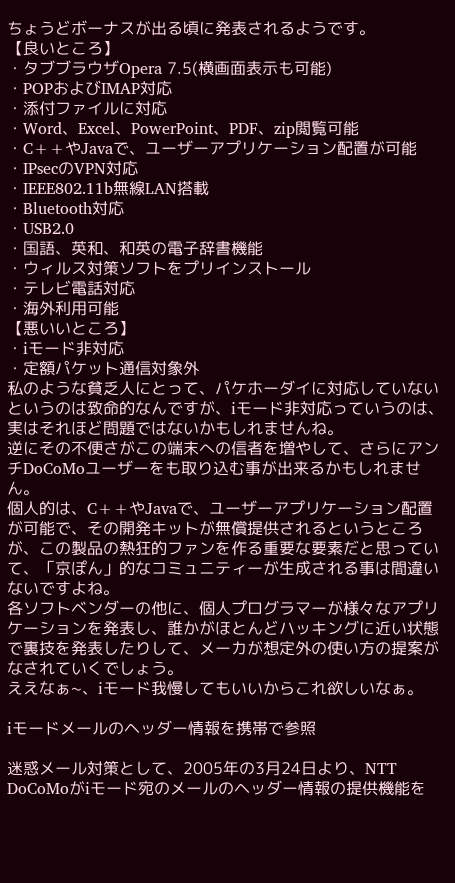ちょうどボーナスが出る頃に発表されるようです。
【良いところ】
・タブブラウザOpera 7.5(横画面表示も可能)
・POPおよびIMAP対応
・添付ファイルに対応
・Word、Excel、PowerPoint、PDF、zip閲覧可能
・C++やJavaで、ユーザーアプリケーション配置が可能
・IPsecのVPN対応
・IEEE802.11b無線LAN搭載
・Bluetooth対応
・USB2.0
・国語、英和、和英の電子辞書機能
・ウィルス対策ソフトをプリインストール
・テレビ電話対応
・海外利用可能
【悪いいところ】
・iモード非対応
・定額パケット通信対象外
私のような貧乏人にとって、パケホーダイに対応していないというのは致命的なんですが、iモード非対応っていうのは、実はそれほど問題ではないかもしれませんね。
逆にその不便さがこの端末への信者を増やして、さらにアンチDoCoMoユーザーをも取り込む事が出来るかもしれません。
個人的は、C++やJavaで、ユーザーアプリケーション配置が可能で、その開発キットが無償提供されるというところが、この製品の熱狂的ファンを作る重要な要素だと思っていて、「京ぽん」的なコミュニティーが生成される事は間違いないですよね。
各ソフトベンダーの他に、個人プログラマーが様々なアプリケーションを発表し、誰かがほとんどハッキングに近い状態で裏技を発表したりして、メーカが想定外の使い方の提案がなされていくでしょう。
ええなぁ~、iモード我慢してもいいからこれ欲しいなぁ。

iモードメールのヘッダー情報を携帯で参照

迷惑メール対策として、2005年の3月24日より、NTT DoCoMoがiモード宛のメールのヘッダー情報の提供機能を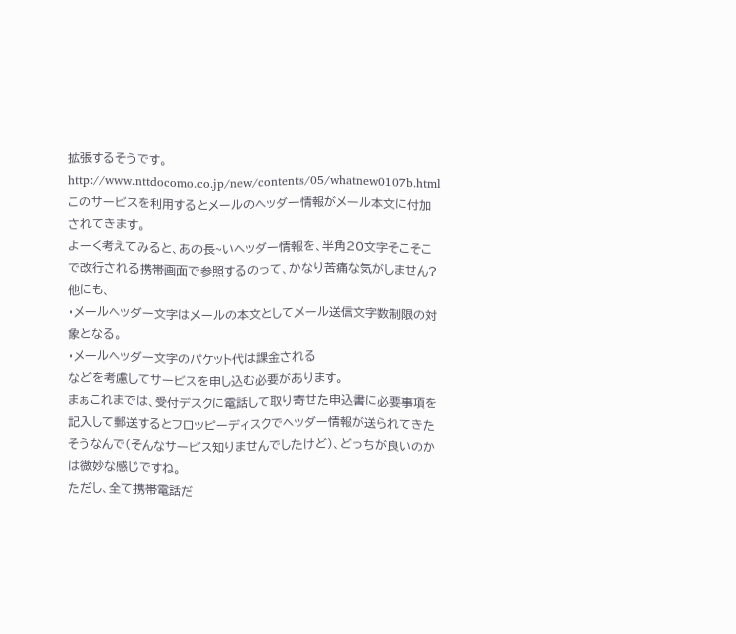拡張するそうです。
http://www.nttdocomo.co.jp/new/contents/05/whatnew0107b.html
このサービスを利用するとメールのヘッダー情報がメール本文に付加されてきます。
よーく考えてみると、あの長~いヘッダー情報を、半角20文字そこそこで改行される携帯画面で参照するのって、かなり苦痛な気がしません?
他にも、
・メールヘッダー文字はメールの本文としてメール送信文字数制限の対象となる。
・メールヘッダー文字のパケット代は課金される
などを考慮してサービスを申し込む必要があります。
まぁこれまでは、受付デスクに電話して取り寄せた申込書に必要事項を記入して郵送するとフロッピーディスクでヘッダー情報が送られてきたそうなんで(そんなサービス知りませんでしたけど)、どっちが良いのかは微妙な感じですね。
ただし、全て携帯電話だ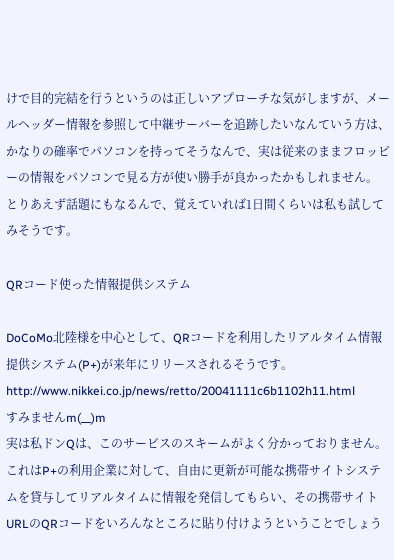けで目的完結を行うというのは正しいアプローチな気がしますが、メールヘッダー情報を参照して中継サーバーを追跡したいなんていう方は、かなりの確率でパソコンを持ってそうなんで、実は従来のままフロッピーの情報をパソコンで見る方が使い勝手が良かったかもしれません。
とりあえず話題にもなるんで、覚えていれば1日間くらいは私も試してみそうです。

QRコード使った情報提供システム

DoCoMo北陸様を中心として、QRコードを利用したリアルタイム情報提供システム(P+)が来年にリリースされるそうです。
http://www.nikkei.co.jp/news/retto/20041111c6b1102h11.html
すみませんm(__)m
実は私ドンQは、このサービスのスキームがよく分かっておりません。
これはP+の利用企業に対して、自由に更新が可能な携帯サイトシステムを貸与してリアルタイムに情報を発信してもらい、その携帯サイトURLのQRコードをいろんなところに貼り付けようということでしょう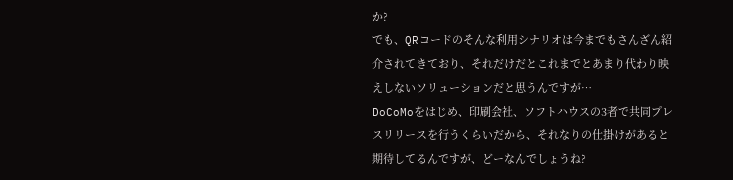か?
でも、QRコードのそんな利用シナリオは今までもさんざん紹介されてきており、それだけだとこれまでとあまり代わり映えしないソリューションだと思うんですが…
DoCoMoをはじめ、印刷会社、ソフトハウスの3者で共同プレスリリースを行うくらいだから、それなりの仕掛けがあると期待してるんですが、どーなんでしょうね?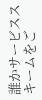誰かサービススキームをご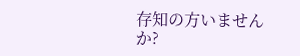存知の方いませんか?